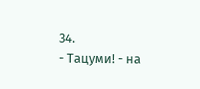34.
- Тацуми! - на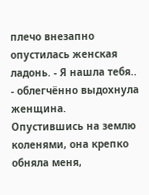плечо внезапно опустилась женская ладонь. - Я нашла тебя.. - облегчённо выдохнула женщина. Опустившись на землю коленями, она крепко обняла меня,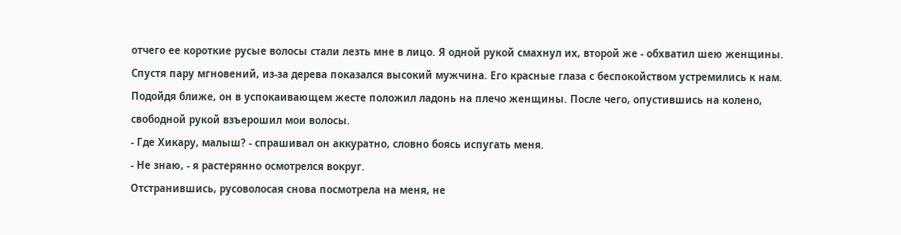отчего ее короткие русые волосы стали лезть мне в лицо. Я одной рукой смахнул их, второй же - обхватил шею женщины.
Спустя пару мгновений, из-за дерева показался высокий мужчина. Его красные глаза с беспокойством устремились к нам. Подойдя ближе, он в успокаивающем жесте положил ладонь на плечо женщины. После чего, опустившись на колено, свободной рукой взъерошил мои волосы.
- Где Хикару, малыш? - спрашивал он аккуратно, словно боясь испугать меня.
- Не знаю, - я растерянно осмотрелся вокруг.
Отстранившись, русоволосая снова посмотрела на меня, не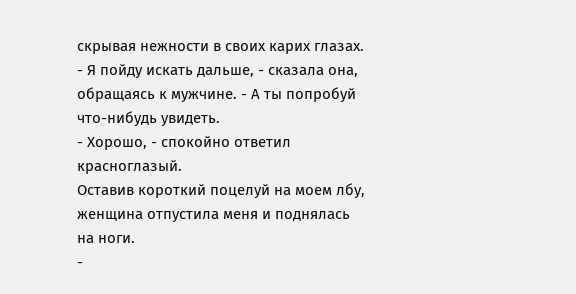скрывая нежности в своих карих глазах.
- Я пойду искать дальше, - сказала она, обращаясь к мужчине. - А ты попробуй что-нибудь увидеть.
- Хорошо, - спокойно ответил красноглазый.
Оставив короткий поцелуй на моем лбу, женщина отпустила меня и поднялась на ноги.
-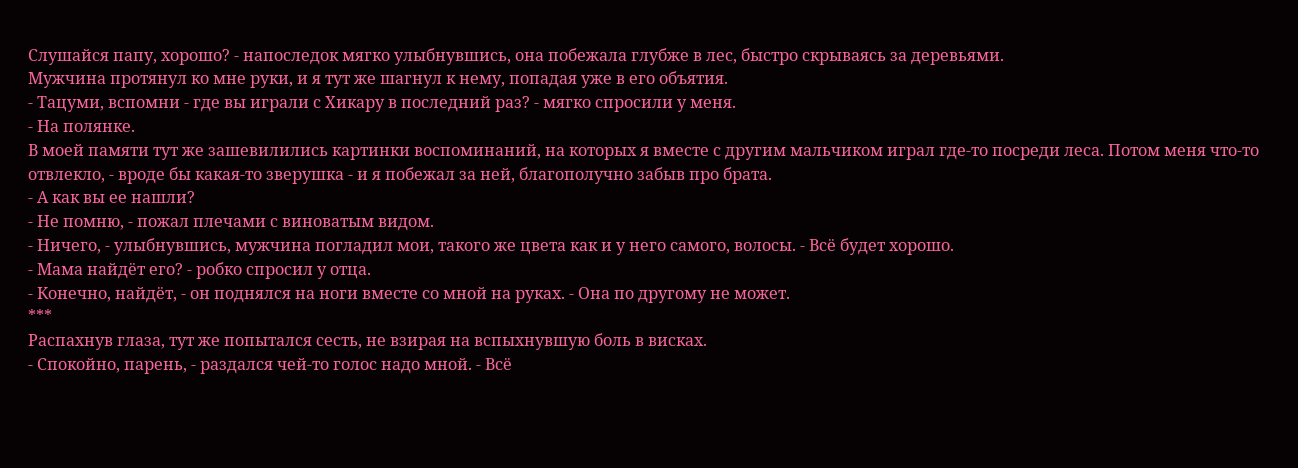Слушайся папу, хорошо? - напоследок мягко улыбнувшись, она побежала глубже в лес, быстро скрываясь за деревьями.
Мужчина протянул ко мне руки, и я тут же шагнул к нему, попадая уже в его объятия.
- Тацуми, вспомни - где вы играли с Хикару в последний раз? - мягко спросили у меня.
- На полянке.
В моей памяти тут же зашевилились картинки воспоминаний, на которых я вместе с другим мальчиком играл где-то посреди леса. Потом меня что-то отвлекло, - вроде бы какая-то зверушка - и я побежал за ней, благополучно забыв про брата.
- А как вы ее нашли?
- Не помню, - пожал плечами с виноватым видом.
- Ничего, - улыбнувшись, мужчина погладил мои, такого же цвета как и у него самого, волосы. - Всё будет хорошо.
- Мама найдёт его? - робко спросил у отца.
- Конечно, найдёт, - он поднялся на ноги вместе со мной на руках. - Она по другому не может.
***
Распахнув глаза, тут же попытался сесть, не взирая на вспыхнувшую боль в висках.
- Спокойно, парень, - раздался чей-то голос надо мной. - Всё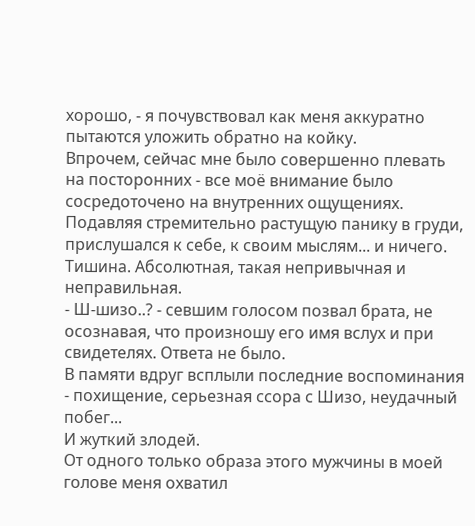хорошо, - я почувствовал как меня аккуратно пытаются уложить обратно на койку.
Впрочем, сейчас мне было совершенно плевать на посторонних - все моё внимание было сосредоточено на внутренних ощущениях.
Подавляя стремительно растущую панику в груди, прислушался к себе, к своим мыслям... и ничего. Тишина. Абсолютная, такая непривычная и неправильная.
- Ш-шизо..? - севшим голосом позвал брата, не осознавая, что произношу его имя вслух и при свидетелях. Ответа не было.
В памяти вдруг всплыли последние воспоминания - похищение, серьезная ссора с Шизо, неудачный побег...
И жуткий злодей.
От одного только образа этого мужчины в моей голове меня охватил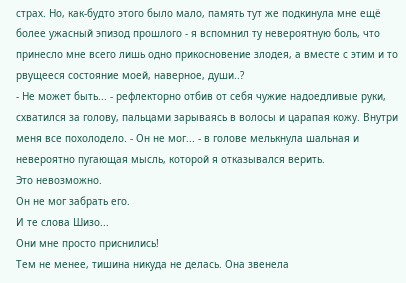страх. Но, как-будто этого было мало, память тут же подкинула мне ещё более ужасный эпизод прошлого - я вспомнил ту невероятную боль, что принесло мне всего лишь одно прикосновение злодея, а вместе с этим и то рвущееся состояние моей, наверное, души..?
- Не может быть... - рефлекторно отбив от себя чужие надоедливые руки, схватился за голову, пальцами зарываясь в волосы и царапая кожу. Внутри меня все похолодело. - Он не мог... - в голове мелькнула шальная и невероятно пугающая мысль, которой я отказывался верить.
Это невозможно.
Он не мог забрать его.
И те слова Шизо...
Они мне просто приснились!
Тем не менее, тишина никуда не делась. Она звенела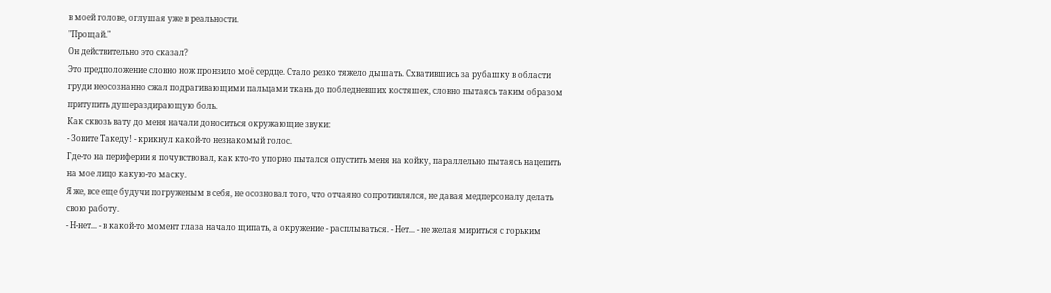в моей голове, оглушая уже в реальности.
"Прощай."
Он действительно это сказал?
Это предположение словно нож пронзило моё сердце. Стало резко тяжело дышать. Схватившись за рубашку в области груди неосознанно сжал подрагивающими пальцами ткань до побледневших костяшек, словно пытаясь таким образом притупить душераздирающую боль.
Как сквозь вату до меня начали доноситься окружающие звуки:
- Зовите Такеду! - крикнул какой-то незнакомый голос.
Где-то на периферии я почувствовал, как кто-то упорно пытался опустить меня на койку, параллельно пытаясь нацепить на мое лицо какую-то маску.
Я же, все еще будучи погруженым в себя, не осозновал того, что отчаяно сопротивлялся, не давая медперсоналу делать свою работу.
- Н-нет... - в какой-то момент глаза начало щипать, а окружение - расплываться. - Нет... - не желая мириться с горьким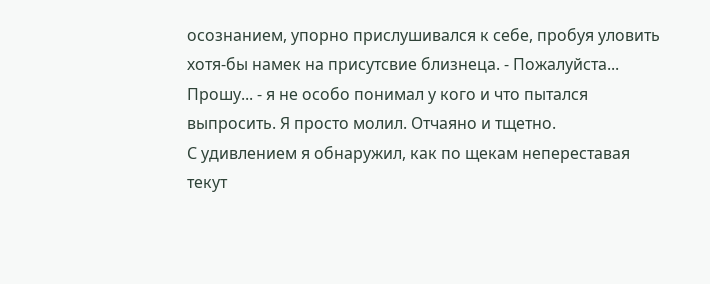осознанием, упорно прислушивался к себе, пробуя уловить хотя-бы намек на присутсвие близнеца. - Пожалуйста... Прошу... - я не особо понимал у кого и что пытался выпросить. Я просто молил. Отчаяно и тщетно.
С удивлением я обнаружил, как по щекам непереставая текут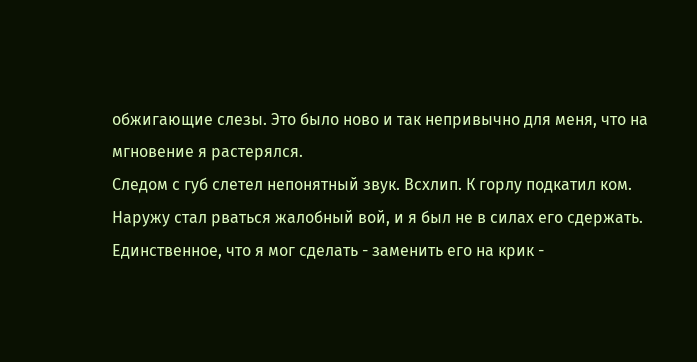обжигающие слезы. Это было ново и так непривычно для меня, что на мгновение я растерялся.
Следом с губ слетел непонятный звук. Всхлип. К горлу подкатил ком.
Наружу стал рваться жалобный вой, и я был не в силах его сдержать. Единственное, что я мог сделать - заменить его на крик -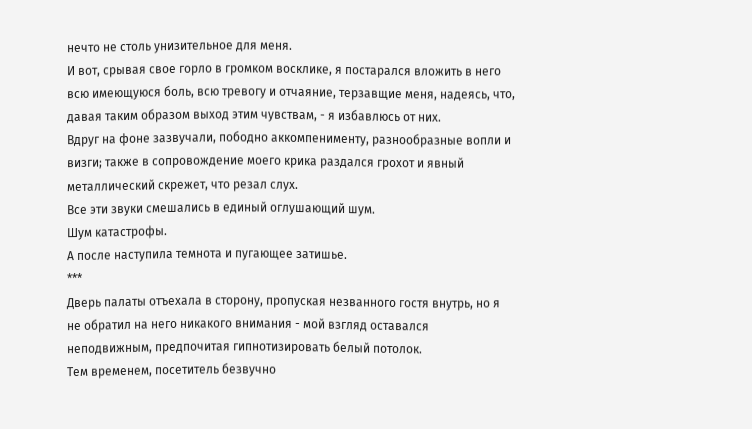нечто не столь унизительное для меня.
И вот, срывая свое горло в громком восклике, я постарался вложить в него всю имеющуюся боль, всю тревогу и отчаяние, терзавщие меня, надеясь, что, давая таким образом выход этим чувствам, - я избавлюсь от них.
Вдруг на фоне зазвучали, пободно аккомпенименту, разнообразные вопли и визги; также в сопровождение моего крика раздался грохот и явный металлический скрежет, что резал слух.
Все эти звуки смешались в единый оглушающий шум.
Шум катастрофы.
А после наступила темнота и пугающее затишье.
***
Дверь палаты отъехала в сторону, пропуская незванного гостя внутрь, но я не обратил на него никакого внимания - мой взгляд оставался неподвижным, предпочитая гипнотизировать белый потолок.
Тем временем, посетитель безвучно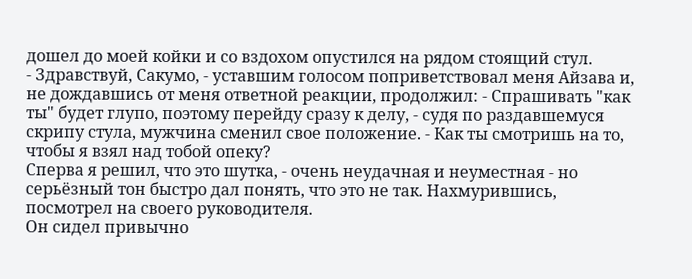дошел до моей койки и со вздохом опустился на рядом стоящий стул.
- Здравствуй, Сакумо, - уставшим голосом поприветствовал меня Айзава и, не дождавшись от меня ответной реакции, продолжил: - Спрашивать "как ты" будет глупо, поэтому перейду сразу к делу, - судя по раздавшемуся скрипу стула, мужчина сменил свое положение. - Как ты смотришь на то, чтобы я взял над тобой опеку?
Сперва я решил, что это шутка, - очень неудачная и неуместная - но серьёзный тон быстро дал понять, что это не так. Нахмурившись, посмотрел на своего руководителя.
Он сидел привычно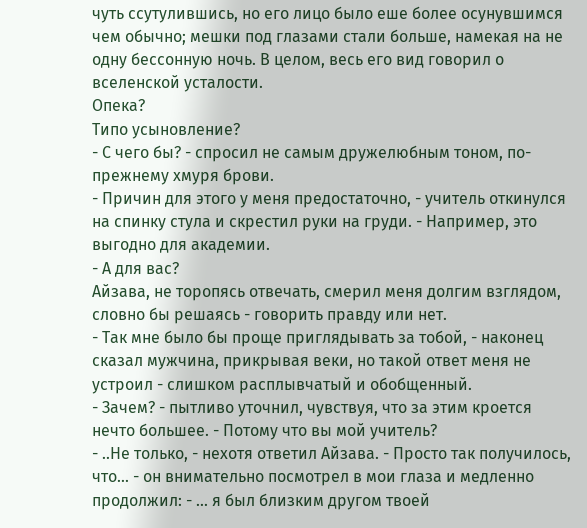чуть ссутулившись, но его лицо было еше более осунувшимся чем обычно; мешки под глазами стали больше, намекая на не одну бессонную ночь. В целом, весь его вид говорил о вселенской усталости.
Опека?
Типо усыновление?
- С чего бы? - спросил не самым дружелюбным тоном, по-прежнему хмуря брови.
- Причин для этого у меня предостаточно, - учитель откинулся на спинку стула и скрестил руки на груди. - Например, это выгодно для академии.
- А для вас?
Айзава, не торопясь отвечать, смерил меня долгим взглядом, словно бы решаясь - говорить правду или нет.
- Так мне было бы проще приглядывать за тобой, - наконец сказал мужчина, прикрывая веки, но такой ответ меня не устроил - слишком расплывчатый и обобщенный.
- Зачем? - пытливо уточнил, чувствуя, что за этим кроется нечто большее. - Потому что вы мой учитель?
- ..Не только, - нехотя ответил Айзава. - Просто так получилось, что... - он внимательно посмотрел в мои глаза и медленно продолжил: - ... я был близким другом твоей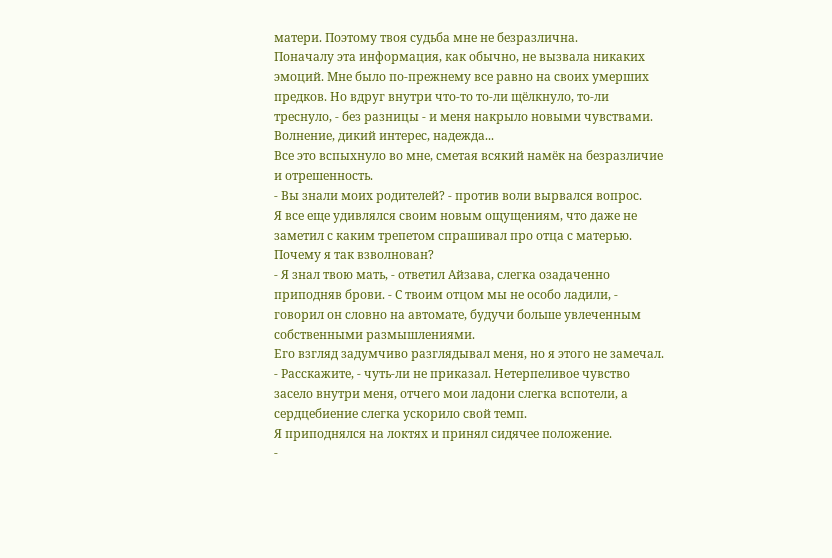матери. Поэтому твоя судьба мне не безразлична.
Поначалу эта информация, как обычно, не вызвала никаких эмоций. Мне было по-прежнему все равно на своих умерших предков. Но вдруг внутри что-то то-ли щёлкнуло, то-ли треснуло, - без разницы - и меня накрыло новыми чувствами.
Волнение, дикий интерес, надежда...
Все это вспыхнуло во мне, сметая всякий намёк на безразличие и отрешенность.
- Вы знали моих родителей? - против воли вырвался вопрос.
Я все еще удивлялся своим новым ощущениям, что даже не заметил с каким трепетом спрашивал про отца с матерью.
Почему я так взволнован?
- Я знал твою мать, - ответил Айзава, слегка озадаченно приподняв брови. - С твоим отцом мы не особо ладили, - говорил он словно на автомате, будучи больше увлеченным собственными размышлениями.
Его взгляд задумчиво разглядывал меня, но я этого не замечал.
- Расскажите, - чуть-ли не приказал. Нетерпеливое чувство засело внутри меня, отчего мои ладони слегка вспотели, а сердцебиение слегка ускорило свой темп.
Я приподнялся на локтях и принял сидячее положение.
-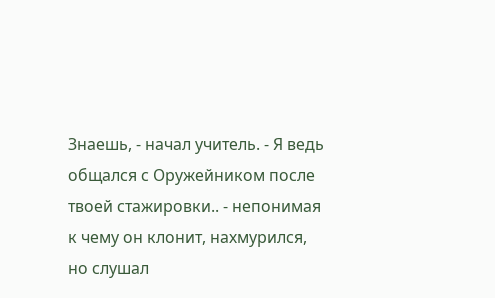Знаешь, - начал учитель. - Я ведь общался с Оружейником после твоей стажировки.. - непонимая к чему он клонит, нахмурился, но слушал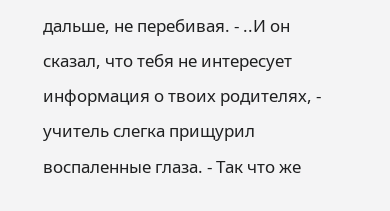дальше, не перебивая. - ..И он сказал, что тебя не интересует информация о твоих родителях, - учитель слегка прищурил воспаленные глаза. - Так что же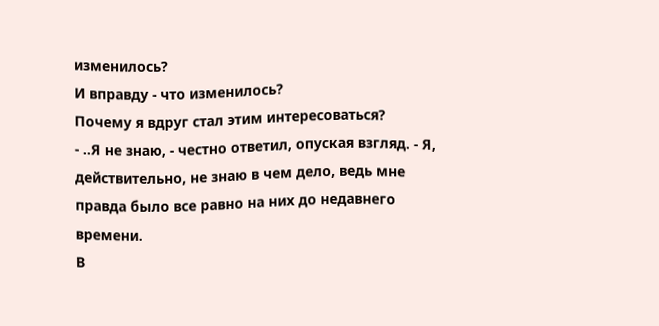изменилось?
И вправду - что изменилось?
Почему я вдруг стал этим интересоваться?
- ..Я не знаю, - честно ответил, опуская взгляд. - Я, действительно, не знаю в чем дело, ведь мне правда было все равно на них до недавнего времени.
В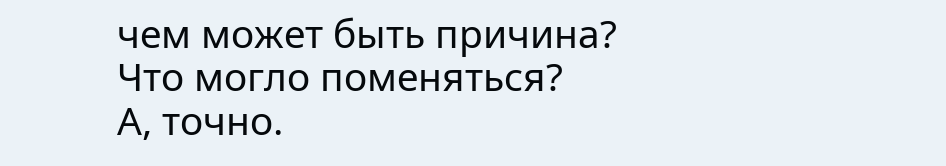чем может быть причина?
Что могло поменяться?
А, точно.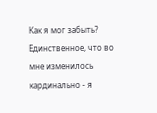Как я мог забыть?
Единственное, что во мне изменилось кардинально - я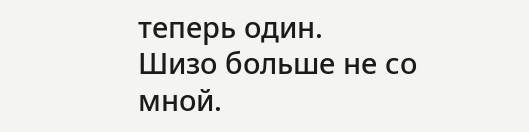теперь один.
Шизо больше не со мной.